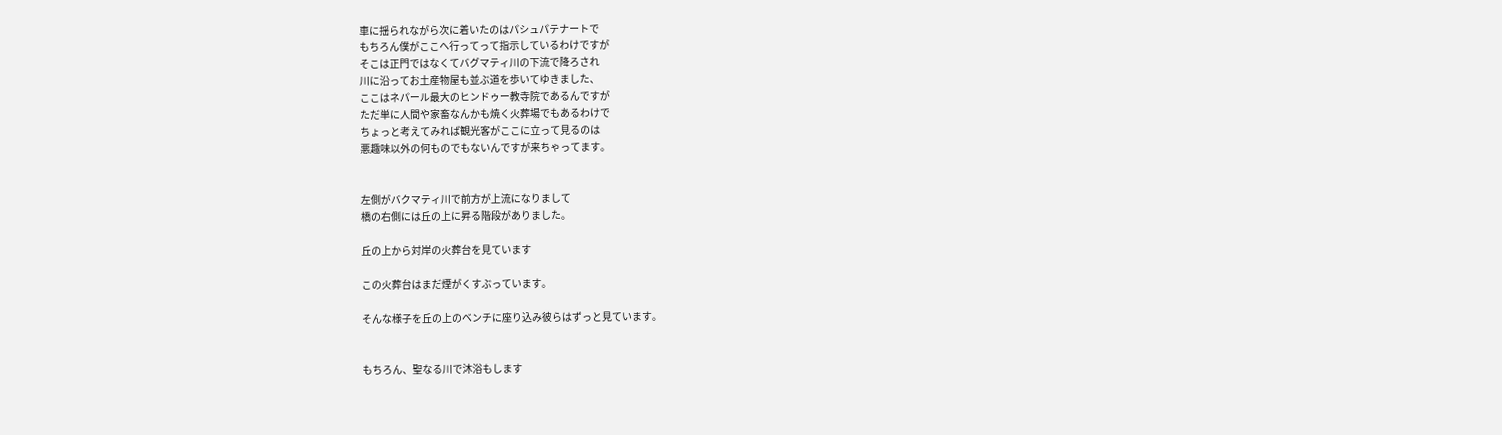車に揺られながら次に着いたのはパシュパテナートで
もちろん僕がここへ行ってって指示しているわけですが
そこは正門ではなくてバグマティ川の下流で降ろされ
川に沿ってお土産物屋も並ぶ道を歩いてゆきました、
ここはネパール最大のヒンドゥー教寺院であるんですが
ただ単に人間や家畜なんかも焼く火葬場でもあるわけで
ちょっと考えてみれば観光客がここに立って見るのは
悪趣味以外の何ものでもないんですが来ちゃってます。


左側がバクマティ川で前方が上流になりまして
橋の右側には丘の上に昇る階段がありました。

丘の上から対岸の火葬台を見ています

この火葬台はまだ煙がくすぶっています。

そんな様子を丘の上のベンチに座り込み彼らはずっと見ています。


もちろん、聖なる川で沐浴もします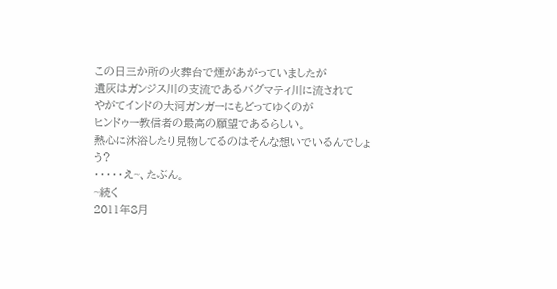この日三か所の火葬台で煙があがっていましたが
遺灰はガンジス川の支流であるバグマティ川に流されて
やがてインドの大河ガンガーにもどってゆくのが
ヒンドゥー教信者の最高の願望であるらしい。
熱心に沐浴したり見物してるのはそんな想いでいるんでしょう?
・・・・・え~、たぶん。
~続く
2011年8月